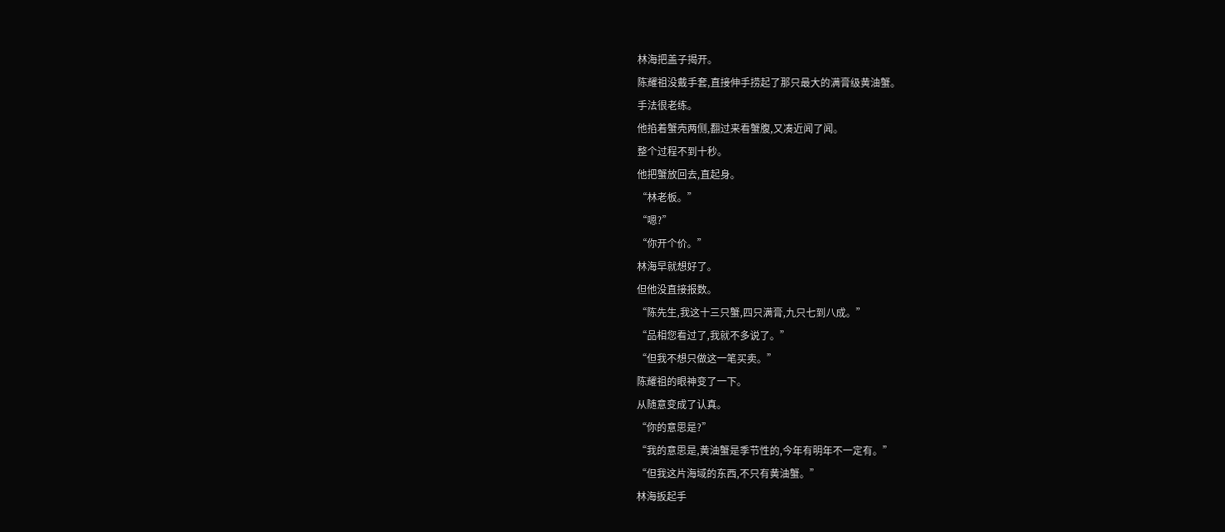林海把盖子揭开。
陈耀祖没戴手套,直接伸手捞起了那只最大的满膏级黄油蟹。
手法很老练。
他掐着蟹壳两侧,翻过来看蟹腹,又凑近闻了闻。
整个过程不到十秒。
他把蟹放回去,直起身。
“林老板。”
“嗯?”
“你开个价。”
林海早就想好了。
但他没直接报数。
“陈先生,我这十三只蟹,四只满膏,九只七到八成。”
“品相您看过了,我就不多说了。”
“但我不想只做这一笔买卖。”
陈耀祖的眼神变了一下。
从随意变成了认真。
“你的意思是?”
“我的意思是,黄油蟹是季节性的,今年有明年不一定有。”
“但我这片海域的东西,不只有黄油蟹。”
林海扳起手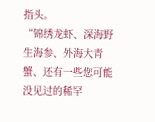指头。
“锦绣龙虾、深海野生海参、外海大青蟹、还有一些您可能没见过的稀罕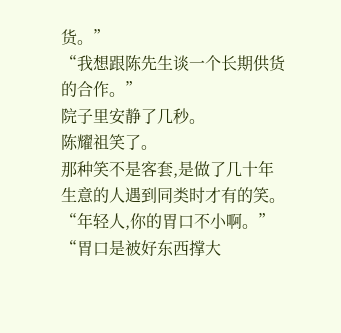货。”
“我想跟陈先生谈一个长期供货的合作。”
院子里安静了几秒。
陈耀祖笑了。
那种笑不是客套,是做了几十年生意的人遇到同类时才有的笑。
“年轻人,你的胃口不小啊。”
“胃口是被好东西撑大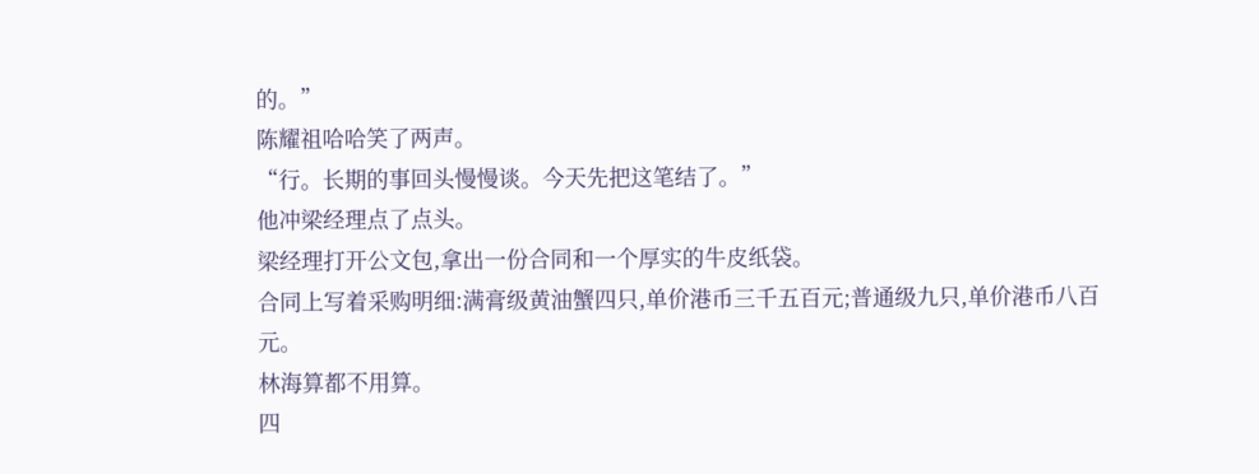的。”
陈耀祖哈哈笑了两声。
“行。长期的事回头慢慢谈。今天先把这笔结了。”
他冲梁经理点了点头。
梁经理打开公文包,拿出一份合同和一个厚实的牛皮纸袋。
合同上写着采购明细:满膏级黄油蟹四只,单价港币三千五百元;普通级九只,单价港币八百元。
林海算都不用算。
四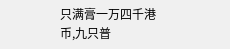只满膏一万四千港币,九只普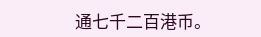通七千二百港币。